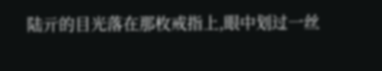陆亓的目光落在那枚戒指上,眼中划过一丝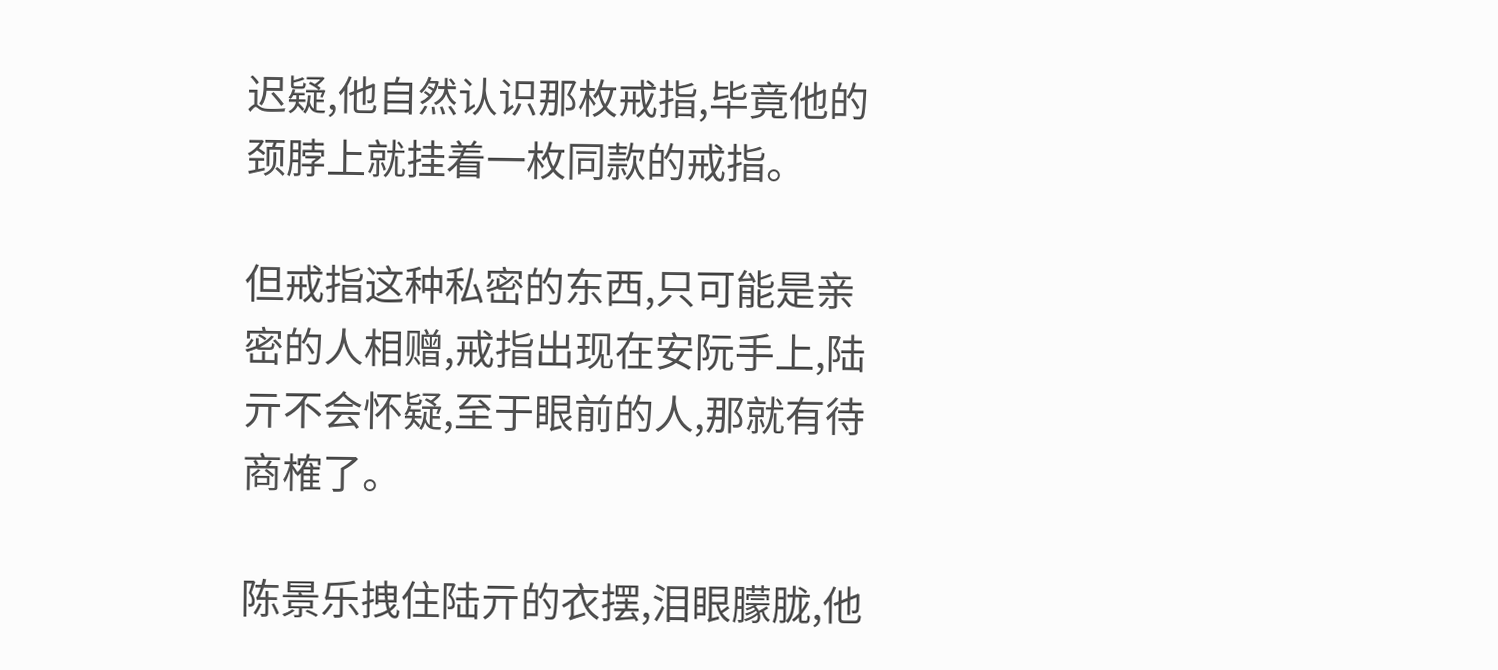迟疑,他自然认识那枚戒指,毕竟他的颈脖上就挂着一枚同款的戒指。

但戒指这种私密的东西,只可能是亲密的人相赠,戒指出现在安阮手上,陆亓不会怀疑,至于眼前的人,那就有待商榷了。

陈景乐拽住陆亓的衣摆,泪眼朦胧,他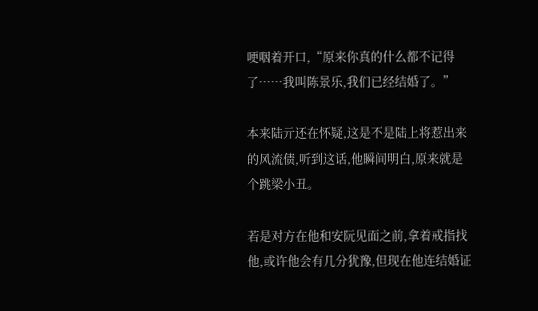哽咽着开口,“原来你真的什么都不记得了……我叫陈景乐,我们已经结婚了。”

本来陆亓还在怀疑,这是不是陆上将惹出来的风流债,听到这话,他瞬间明白,原来就是个跳梁小丑。

若是对方在他和安阮见面之前,拿着戒指找他,或许他会有几分犹豫,但现在他连结婚证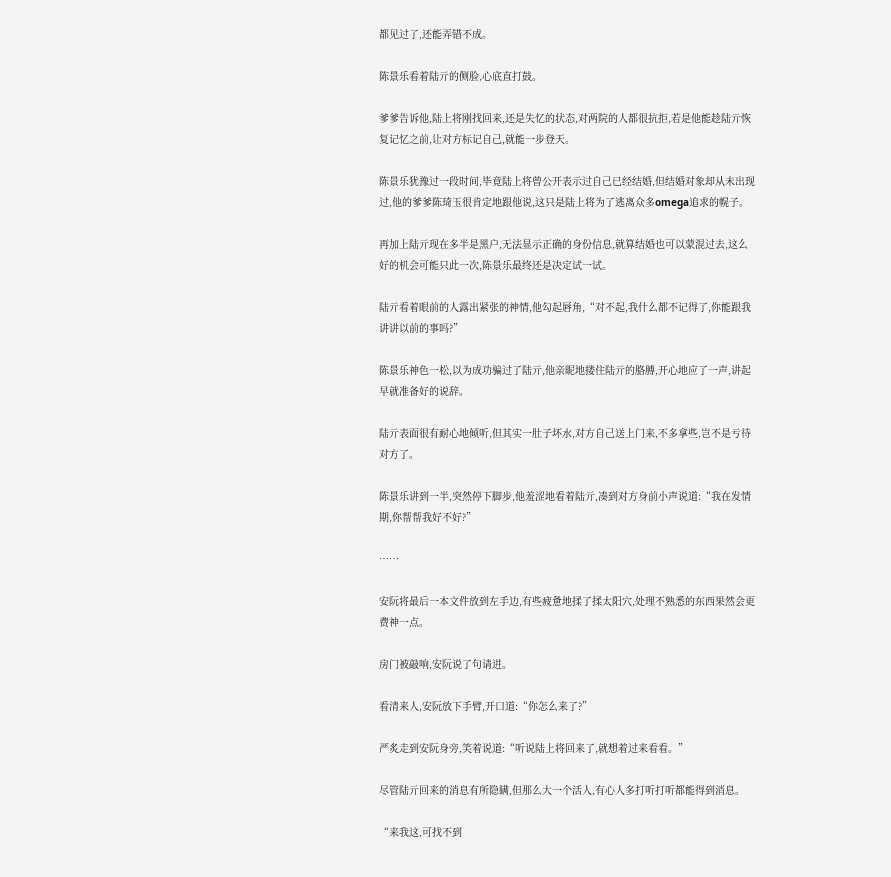都见过了,还能弄错不成。

陈景乐看着陆亓的侧脸,心底直打鼓。

爹爹告诉他,陆上将刚找回来,还是失忆的状态,对两院的人都很抗拒,若是他能趁陆亓恢复记忆之前,让对方标记自己,就能一步登天。

陈景乐犹豫过一段时间,毕竟陆上将曾公开表示过自己已经结婚,但结婚对象却从未出现过,他的爹爹陈琦玉很肯定地跟他说,这只是陆上将为了逃离众多omega追求的幌子。

再加上陆亓现在多半是黑户,无法显示正确的身份信息,就算结婚也可以蒙混过去,这么好的机会可能只此一次,陈景乐最终还是决定试一试。

陆亓看着眼前的人露出紧张的神情,他勾起唇角,“对不起,我什么都不记得了,你能跟我讲讲以前的事吗?”

陈景乐神色一松,以为成功骗过了陆亓,他亲昵地搂住陆亓的胳膊,开心地应了一声,讲起早就准备好的说辞。

陆亓表面很有耐心地倾听,但其实一肚子坏水,对方自己送上门来,不多拿些,岂不是亏待对方了。

陈景乐讲到一半,突然停下脚步,他羞涩地看着陆亓,凑到对方身前小声说道:“我在发情期,你帮帮我好不好?”

……

安阮将最后一本文件放到左手边,有些疲惫地揉了揉太阳穴,处理不熟悉的东西果然会更费神一点。

房门被敲响,安阮说了句请进。

看清来人,安阮放下手臂,开口道:“你怎么来了?”

严炙走到安阮身旁,笑着说道:“听说陆上将回来了,就想着过来看看。”

尽管陆亓回来的消息有所隐瞒,但那么大一个活人,有心人多打听打听都能得到消息。

“来我这,可找不到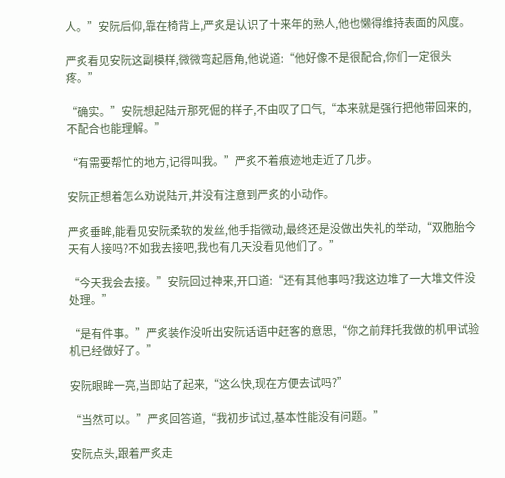人。”安阮后仰,靠在椅背上,严炙是认识了十来年的熟人,他也懒得维持表面的风度。

严炙看见安阮这副模样,微微弯起唇角,他说道:“他好像不是很配合,你们一定很头疼。”

“确实。”安阮想起陆亓那死倔的样子,不由叹了口气,“本来就是强行把他带回来的,不配合也能理解。”

“有需要帮忙的地方,记得叫我。”严炙不着痕迹地走近了几步。

安阮正想着怎么劝说陆亓,并没有注意到严炙的小动作。

严炙垂眸,能看见安阮柔软的发丝,他手指微动,最终还是没做出失礼的举动,“双胞胎今天有人接吗?不如我去接吧,我也有几天没看见他们了。”

“今天我会去接。”安阮回过神来,开口道:“还有其他事吗?我这边堆了一大堆文件没处理。”

“是有件事。”严炙装作没听出安阮话语中赶客的意思,“你之前拜托我做的机甲试验机已经做好了。”

安阮眼眸一亮,当即站了起来,“这么快,现在方便去试吗?”

“当然可以。”严炙回答道,“我初步试过,基本性能没有问题。”

安阮点头,跟着严炙走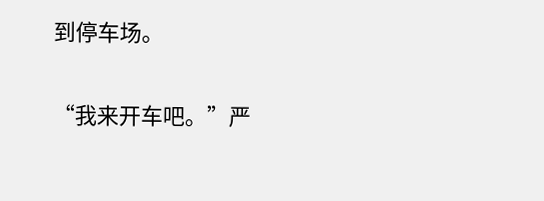到停车场。

“我来开车吧。”严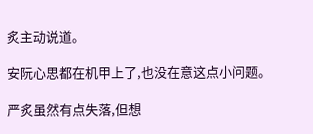炙主动说道。

安阮心思都在机甲上了,也没在意这点小问题。

严炙虽然有点失落,但想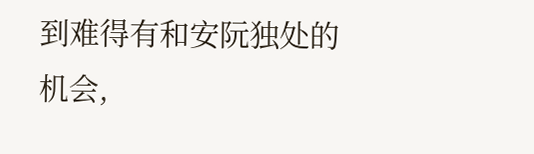到难得有和安阮独处的机会,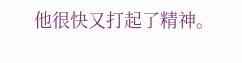他很快又打起了精神。